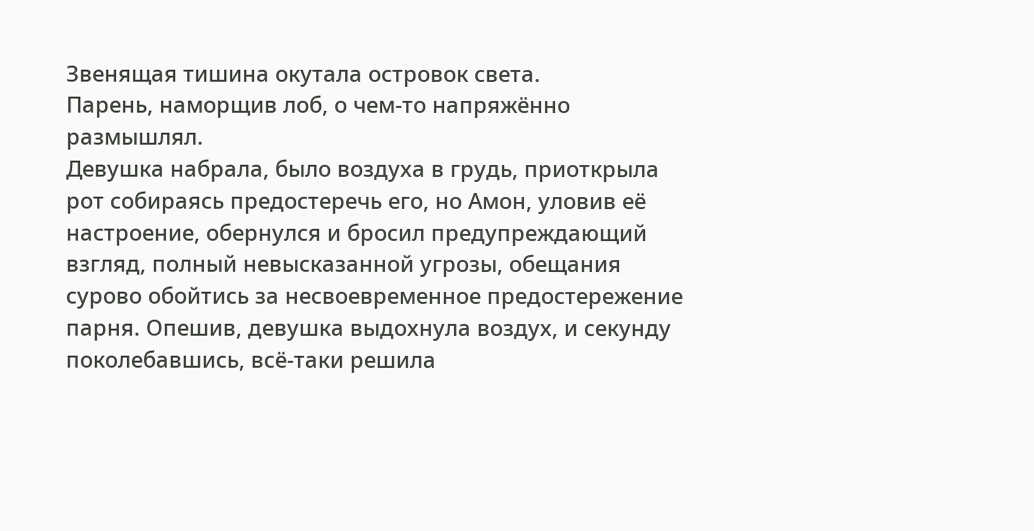Звенящая тишина окутала островок света.
Парень, наморщив лоб, о чем-то напряжённо размышлял.
Девушка набрала, было воздуха в грудь, приоткрыла рот собираясь предостеречь его, но Амон, уловив её настроение, обернулся и бросил предупреждающий взгляд, полный невысказанной угрозы, обещания сурово обойтись за несвоевременное предостережение парня. Опешив, девушка выдохнула воздух, и секунду поколебавшись, всё-таки решила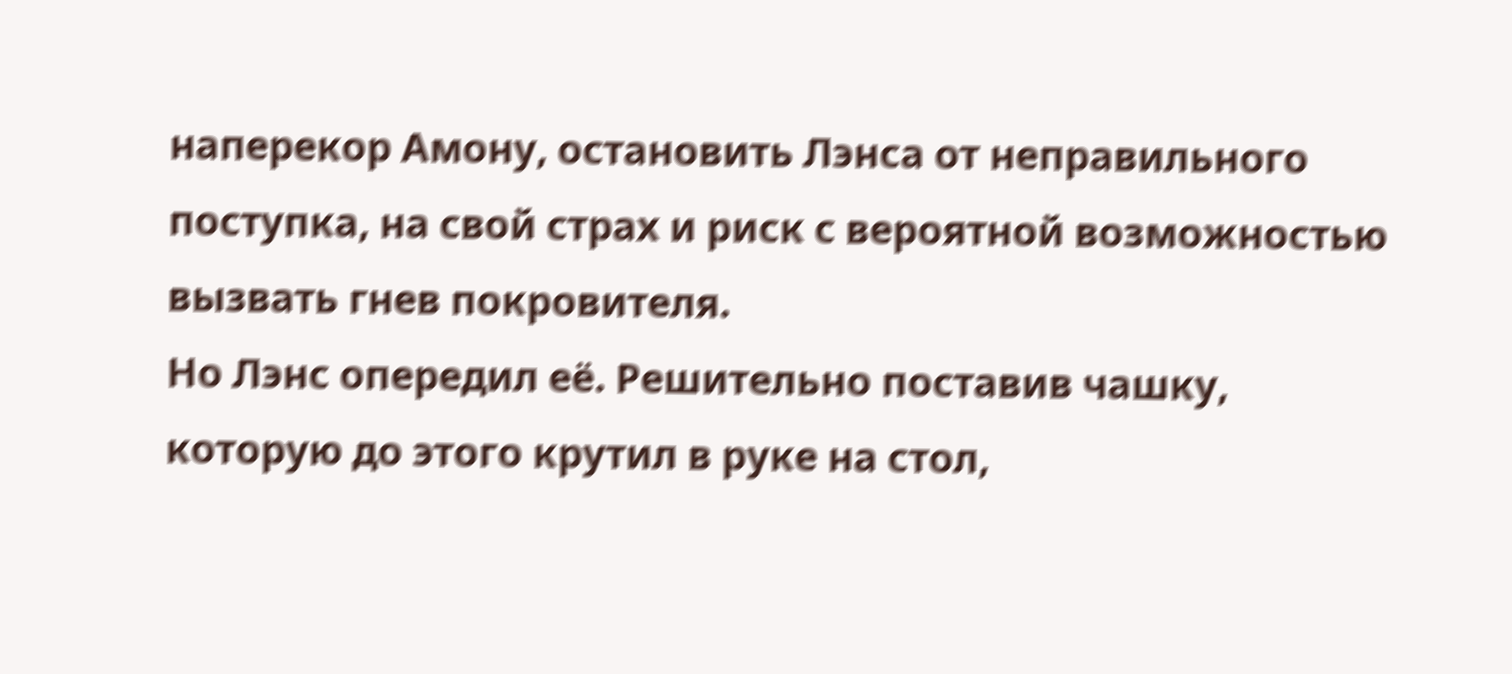наперекор Амону, остановить Лэнса от неправильного поступка, на свой страх и риск с вероятной возможностью вызвать гнев покровителя.
Но Лэнс опередил её. Решительно поставив чашку, которую до этого крутил в руке на стол,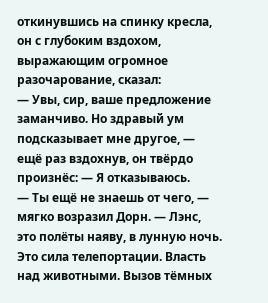откинувшись на спинку кресла, он с глубоким вздохом, выражающим огромное разочарование, сказал:
— Увы, сир, ваше предложение заманчиво. Но здравый ум подсказывает мне другое, — ещё раз вздохнув, он твёрдо произнёс: — Я отказываюсь.
— Ты ещё не знаешь от чего, — мягко возразил Дорн. — Лэнс, это полёты наяву, в лунную ночь. Это сила телепортации. Власть над животными. Вызов тёмных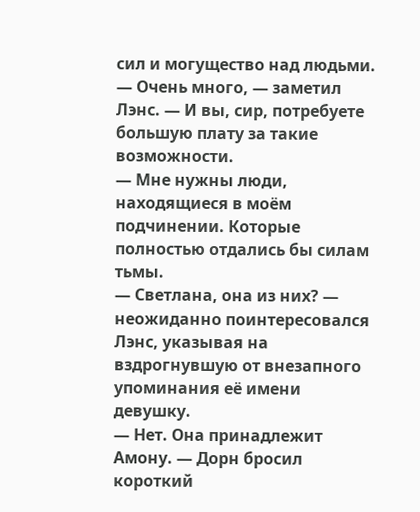сил и могущество над людьми.
— Очень много, — заметил Лэнс. — И вы, сир, потребуете большую плату за такие возможности.
— Мне нужны люди, находящиеся в моём подчинении. Которые полностью отдались бы силам тьмы.
— Светлана, она из них? — неожиданно поинтересовался Лэнс, указывая на вздрогнувшую от внезапного упоминания её имени девушку.
— Нет. Она принадлежит Амону. — Дорн бросил короткий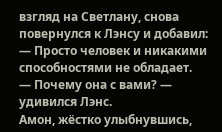взгляд на Светлану, снова повернулся к Лэнсу и добавил: — Просто человек и никакими способностями не обладает.
— Почему она с вами? — удивился Лэнс.
Амон, жёстко улыбнувшись,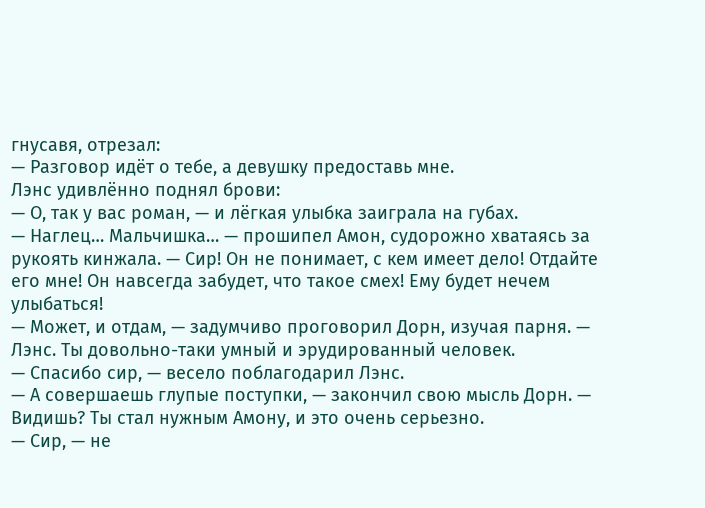гнусавя, отрезал:
— Разговор идёт о тебе, а девушку предоставь мне.
Лэнс удивлённо поднял брови:
— О, так у вас роман, — и лёгкая улыбка заиграла на губах.
— Наглец… Мальчишка… — прошипел Амон, судорожно хватаясь за рукоять кинжала. — Сир! Он не понимает, с кем имеет дело! Отдайте его мне! Он навсегда забудет, что такое смех! Ему будет нечем улыбаться!
— Может, и отдам, — задумчиво проговорил Дорн, изучая парня. — Лэнс. Ты довольно-таки умный и эрудированный человек.
— Спасибо сир, — весело поблагодарил Лэнс.
— А совершаешь глупые поступки, — закончил свою мысль Дорн. — Видишь? Ты стал нужным Амону, и это очень серьезно.
— Сир, — не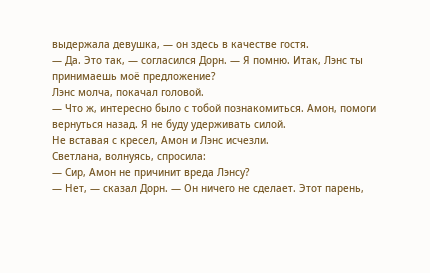выдержала девушка, — он здесь в качестве гостя.
— Да. Это так, — согласился Дорн. — Я помню. Итак, Лэнс ты принимаешь моё предложение?
Лэнс молча, покачал головой.
— Что ж, интересно было с тобой познакомиться. Амон, помоги вернуться назад. Я не буду удерживать силой.
Не вставая с кресел, Амон и Лэнс исчезли.
Светлана, волнуясь, спросила:
— Сир, Амон не причинит вреда Лэнсу?
— Нет, — сказал Дорн. — Он ничего не сделает. Этот парень,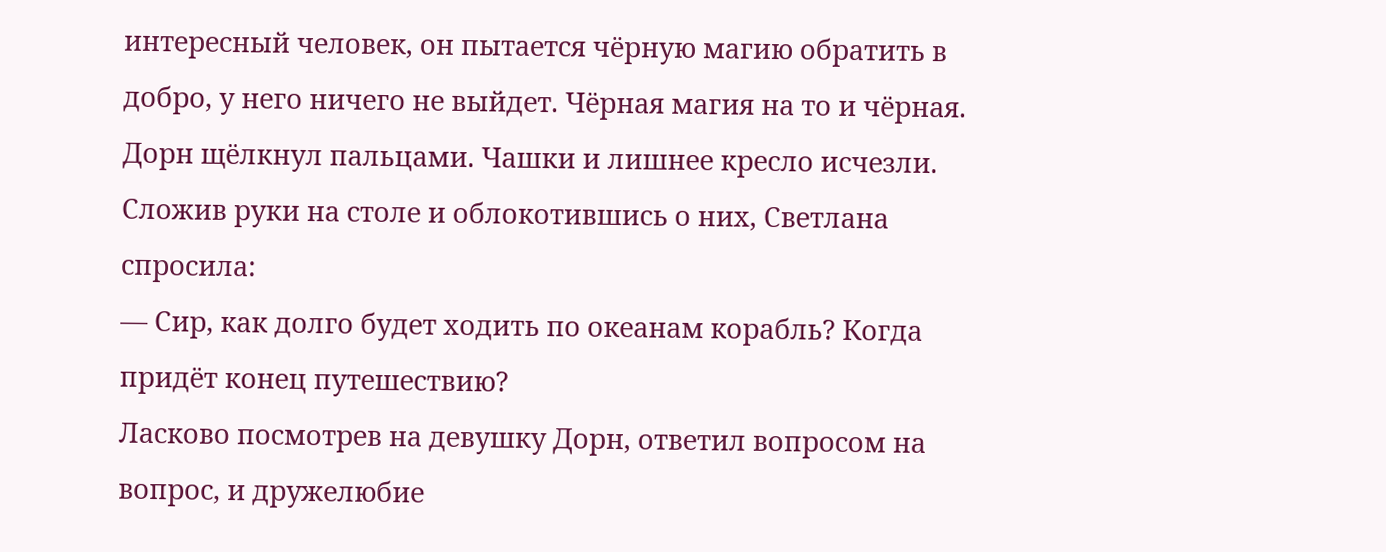интересный человек, он пытается чёрную магию обратить в добро, у него ничего не выйдет. Чёрная магия на то и чёрная.
Дорн щёлкнул пальцами. Чашки и лишнее кресло исчезли.
Сложив руки на столе и облокотившись о них, Светлана спросила:
— Сир, как долго будет ходить по океанам корабль? Когда придёт конец путешествию?
Ласково посмотрев на девушку Дорн, ответил вопросом на вопрос, и дружелюбие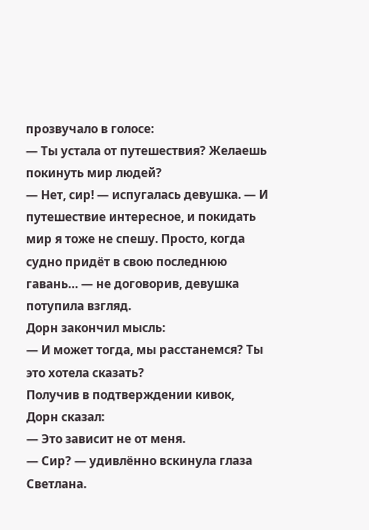прозвучало в голосе:
— Ты устала от путешествия? Желаешь покинуть мир людей?
— Нет, сир! — испугалась девушка. — И путешествие интересное, и покидать мир я тоже не спешу. Просто, когда судно придёт в свою последнюю гавань… — не договорив, девушка потупила взгляд.
Дорн закончил мысль:
— И может тогда, мы расстанемся? Ты это хотела сказать?
Получив в подтверждении кивок, Дорн сказал:
— Это зависит не от меня.
— Сир? — удивлённо вскинула глаза Светлана.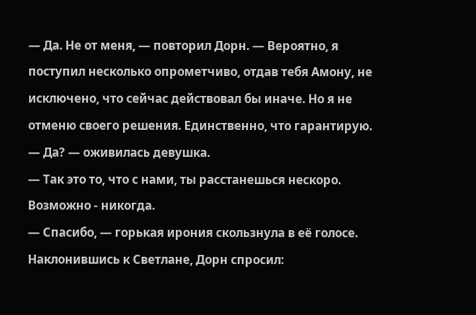— Да. Не от меня, — повторил Дорн. — Вероятно, я поступил несколько опрометчиво, отдав тебя Амону, не исключено, что сейчас действовал бы иначе. Но я не отменю своего решения. Единственно, что гарантирую.
— Да? — оживилась девушка.
— Так это то, что с нами, ты расстанешься нескоро. Возможно - никогда.
— Спасибо, — горькая ирония скользнула в её голосе.
Наклонившись к Светлане, Дорн спросил: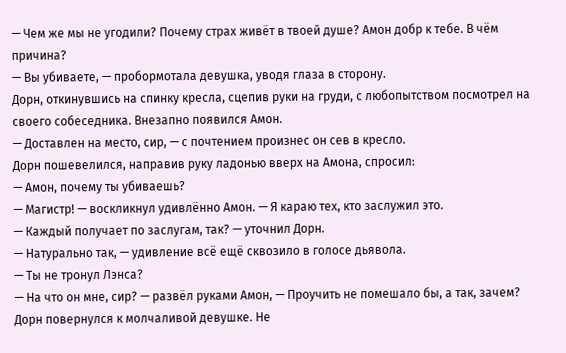— Чем же мы не угодили? Почему страх живёт в твоей душе? Амон добр к тебе. В чём причина?
— Вы убиваете, — пробормотала девушка, уводя глаза в сторону.
Дорн, откинувшись на спинку кресла, сцепив руки на груди, с любопытством посмотрел на своего собеседника. Внезапно появился Амон.
— Доставлен на место, сир, — с почтением произнес он сев в кресло.
Дорн пошевелился, направив руку ладонью вверх на Амона, спросил:
— Амон, почему ты убиваешь?
— Магистр! — воскликнул удивлённо Амон. — Я караю тех, кто заслужил это.
— Каждый получает по заслугам, так? — уточнил Дорн.
— Натурально так, — удивление всё ещё сквозило в голосе дьявола.
— Ты не тронул Лэнса?
— На что он мне, сир? — развёл руками Амон, — Проучить не помешало бы, а так, зачем?
Дорн повернулся к молчаливой девушке. Не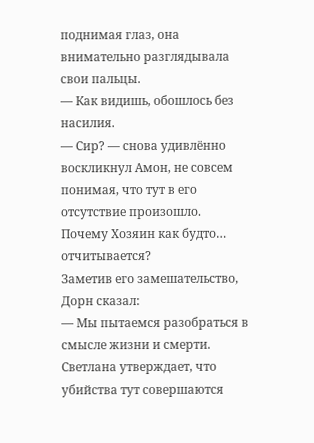поднимая глаз, она внимательно разглядывала свои пальцы.
— Как видишь, обошлось без насилия.
— Сир? — снова удивлённо воскликнул Амон, не совсем понимая, что тут в его отсутствие произошло. Почему Хозяин как будто… отчитывается?
Заметив его замешательство, Дорн сказал:
— Мы пытаемся разобраться в смысле жизни и смерти. Светлана утверждает, что убийства тут совершаются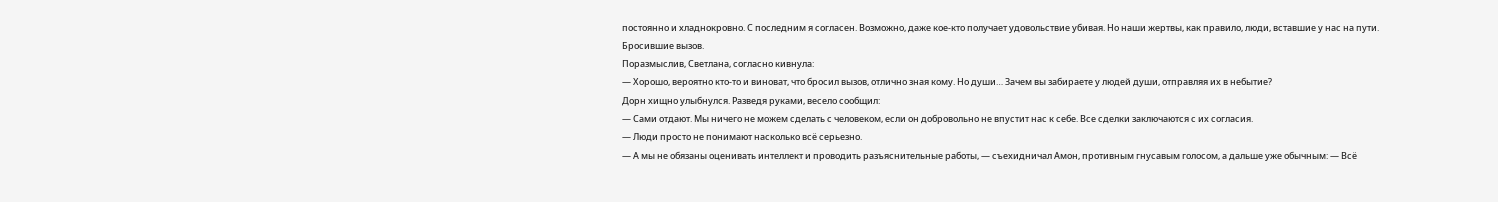постоянно и хладнокровно. С последним я согласен. Возможно, даже кое-кто получает удовольствие убивая. Но наши жертвы, как правило, люди, вставшие у нас на пути. Бросившие вызов.
Поразмыслив, Светлана, согласно кивнула:
— Хорошо, вероятно кто-то и виноват, что бросил вызов, отлично зная кому. Но души… Зачем вы забираете у людей души, отправляя их в небытие?
Дорн хищно улыбнулся. Разведя руками, весело сообщил:
— Сами отдают. Мы ничего не можем сделать с человеком, если он добровольно не впустит нас к себе. Все сделки заключаются с их согласия.
— Люди просто не понимают насколько всё серьезно.
— А мы не обязаны оценивать интеллект и проводить разъяснительные работы, — съехидничал Амон, противным гнусавым голосом, а дальше уже обычным: — Всё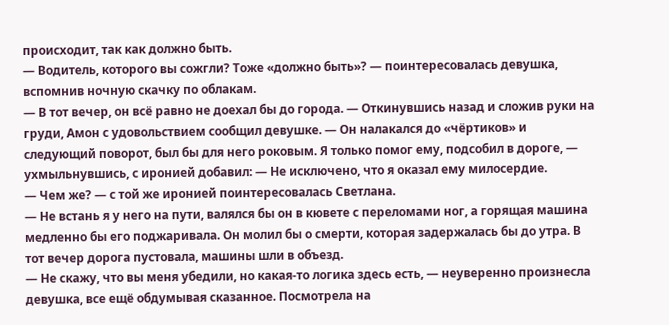происходит, так как должно быть.
— Водитель, которого вы сожгли? Тоже «должно быть»? — поинтересовалась девушка, вспомнив ночную скачку по облакам.
— В тот вечер, он всё равно не доехал бы до города. — Откинувшись назад и сложив руки на груди, Амон с удовольствием сообщил девушке. — Он налакался до «чёртиков» и следующий поворот, был бы для него роковым. Я только помог ему, подсобил в дороге, — ухмыльнувшись, с иронией добавил: — Не исключено, что я оказал ему милосердие.
— Чем же? — с той же иронией поинтересовалась Светлана.
— Не встань я у него на пути, валялся бы он в кювете с переломами ног, а горящая машина медленно бы его поджаривала. Он молил бы о смерти, которая задержалась бы до утра. В тот вечер дорога пустовала, машины шли в объезд.
— Не скажу, что вы меня убедили, но какая-то логика здесь есть, — неуверенно произнесла девушка, все ещё обдумывая сказанное. Посмотрела на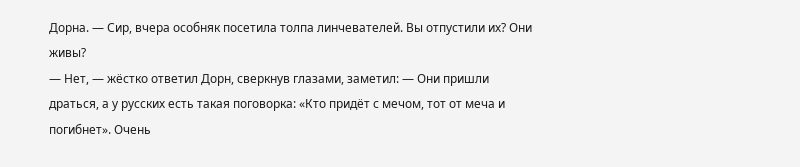Дорна. — Сир, вчера особняк посетила толпа линчевателей. Вы отпустили их? Они живы?
— Нет, — жёстко ответил Дорн, сверкнув глазами, заметил: — Они пришли драться, а у русских есть такая поговорка: «Кто придёт с мечом, тот от меча и погибнет». Очень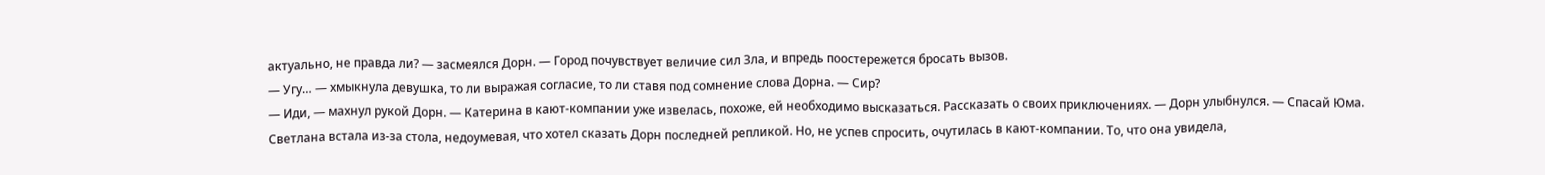актуально, не правда ли? — засмеялся Дорн. — Город почувствует величие сил Зла, и впредь поостережется бросать вызов.
— Угу… — хмыкнула девушка, то ли выражая согласие, то ли ставя под сомнение слова Дорна. — Сир?
— Иди, — махнул рукой Дорн. — Катерина в кают-компании уже извелась, похоже, ей необходимо высказаться. Рассказать о своих приключениях. — Дорн улыбнулся. — Спасай Юма.
Светлана встала из-за стола, недоумевая, что хотел сказать Дорн последней репликой. Но, не успев спросить, очутилась в кают-компании. То, что она увидела,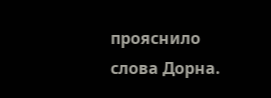прояснило слова Дорна.